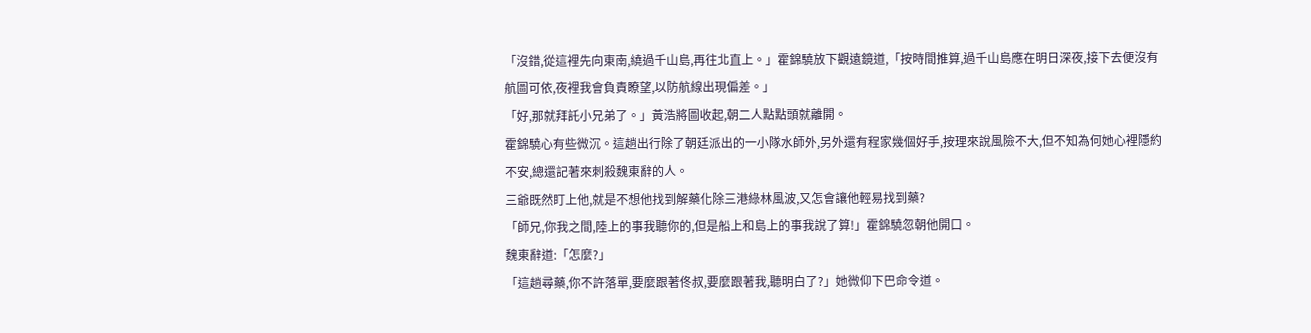「沒錯,從這裡先向東南,繞過千山島,再往北直上。」霍錦驍放下觀遠鏡道,「按時間推算,過千山島應在明日深夜,接下去便沒有航圖可依,夜裡我會負責瞭望,以防航線出現偏差。」
「好,那就拜託小兄弟了。」黃浩將圖收起,朝二人點點頭就離開。
霍錦驍心有些微沉。這趟出行除了朝廷派出的一小隊水師外,另外還有程家幾個好手,按理來說風險不大,但不知為何她心裡隱約不安,總還記著來刺殺魏東辭的人。
三爺既然盯上他,就是不想他找到解藥化除三港綠林風波,又怎會讓他輕易找到藥?
「師兄,你我之間,陸上的事我聽你的,但是船上和島上的事我說了算!」霍錦驍忽朝他開口。
魏東辭道:「怎麼?」
「這趟尋藥,你不許落單,要麼跟著佟叔,要麼跟著我,聽明白了?」她微仰下巴命令道。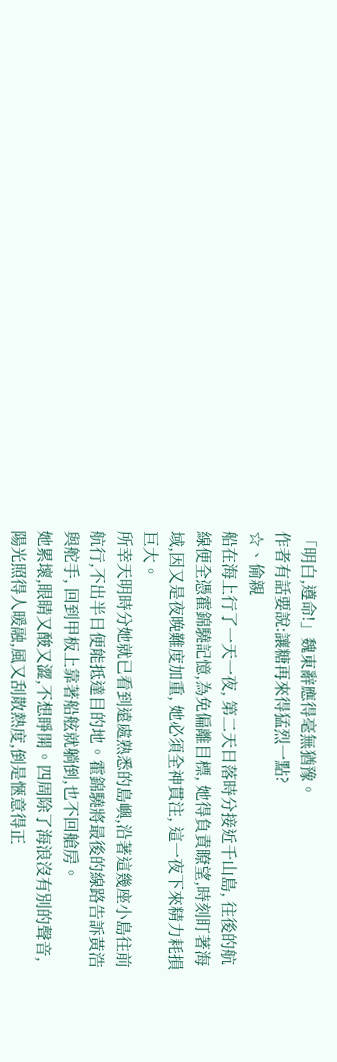「明白,遵命!」魏東辭應得毫無猶豫。
作者有話要說:讓糖再來得猛烈一點?
☆、偷親
船在海上行了一天一夜, 第二天日落時分接近千山島, 往後的航線便全憑霍錦驍記憶,為免偏離目標, 她得負責瞭望,時刻盯著海域,因又是夜晚難度加重, 她必須全神貫注, 這一夜下來精力耗損巨大。
所幸天明時分她就已看到遠處熟悉的島嶼,沿著這幾座小島往前航行,不出半日便能抵達目的地。霍錦驍將最後的線路告訴黃浩與舵手, 回到甲板上靠著船舷就躺倒,也不回艙房。
她累壞,眼睛又酸又澀,不想睜開。四周除了海浪沒有別的聲音, 陽光照得人暖融,風又刮散熱度,倒是愜意得正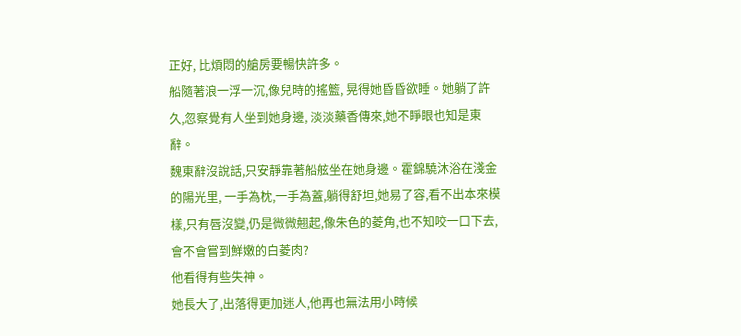正好, 比煩悶的艙房要暢快許多。
船隨著浪一浮一沉,像兒時的搖籃, 晃得她昏昏欲睡。她躺了許久,忽察覺有人坐到她身邊, 淡淡藥香傳來,她不睜眼也知是東辭。
魏東辭沒說話,只安靜靠著船舷坐在她身邊。霍錦驍沐浴在淺金的陽光里, 一手為枕,一手為蓋,躺得舒坦,她易了容,看不出本來模樣,只有唇沒變,仍是微微翹起,像朱色的菱角,也不知咬一口下去,會不會嘗到鮮嫩的白菱肉?
他看得有些失神。
她長大了,出落得更加迷人,他再也無法用小時候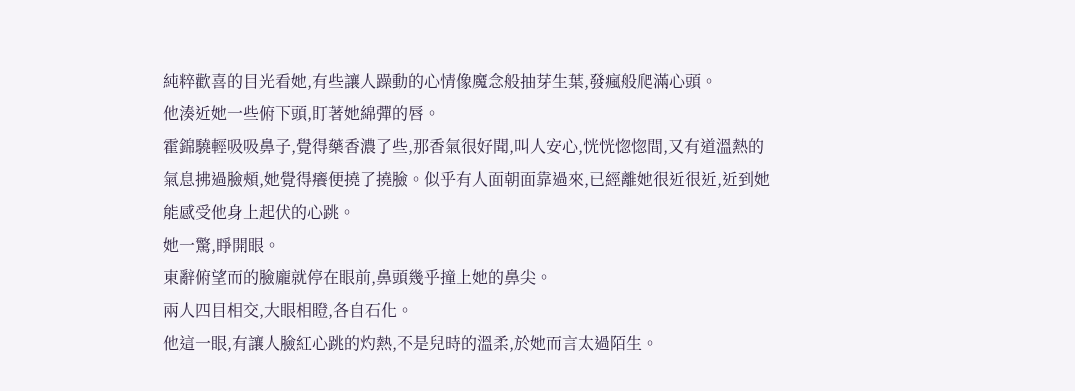純粹歡喜的目光看她,有些讓人躁動的心情像魔念般抽芽生葉,發瘋般爬滿心頭。
他湊近她一些俯下頭,盯著她綿彈的唇。
霍錦驍輕吸吸鼻子,覺得藥香濃了些,那香氣很好聞,叫人安心,恍恍惚惚間,又有道溫熱的氣息拂過臉頰,她覺得癢便撓了撓臉。似乎有人面朝面靠過來,已經離她很近很近,近到她能感受他身上起伏的心跳。
她一驚,睜開眼。
東辭俯望而的臉龐就停在眼前,鼻頭幾乎撞上她的鼻尖。
兩人四目相交,大眼相瞪,各自石化。
他這一眼,有讓人臉紅心跳的灼熱,不是兒時的溫柔,於她而言太過陌生。